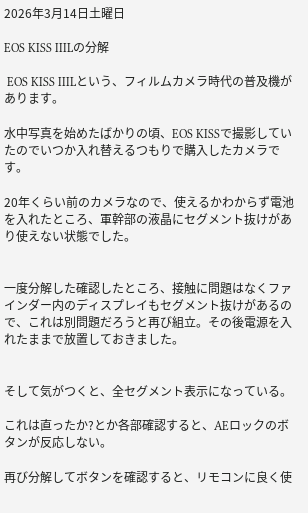2026年3月14日土曜日

EOS KISS IIILの分解

 EOS KISS IIILという、フィルムカメラ時代の普及機があります。

水中写真を始めたばかりの頃、EOS KISSで撮影していたのでいつか入れ替えるつもりで購入したカメラです。

20年くらい前のカメラなので、使えるかわからず電池を入れたところ、軍幹部の液晶にセグメント抜けがあり使えない状態でした。


一度分解した確認したところ、接触に問題はなくファインダー内のディスプレイもセグメント抜けがあるので、これは別問題だろうと再び組立。その後電源を入れたままで放置しておきました。


そして気がつくと、全セグメント表示になっている。

これは直ったか?とか各部確認すると、AEロックのボタンが反応しない。

再び分解してボタンを確認すると、リモコンに良く使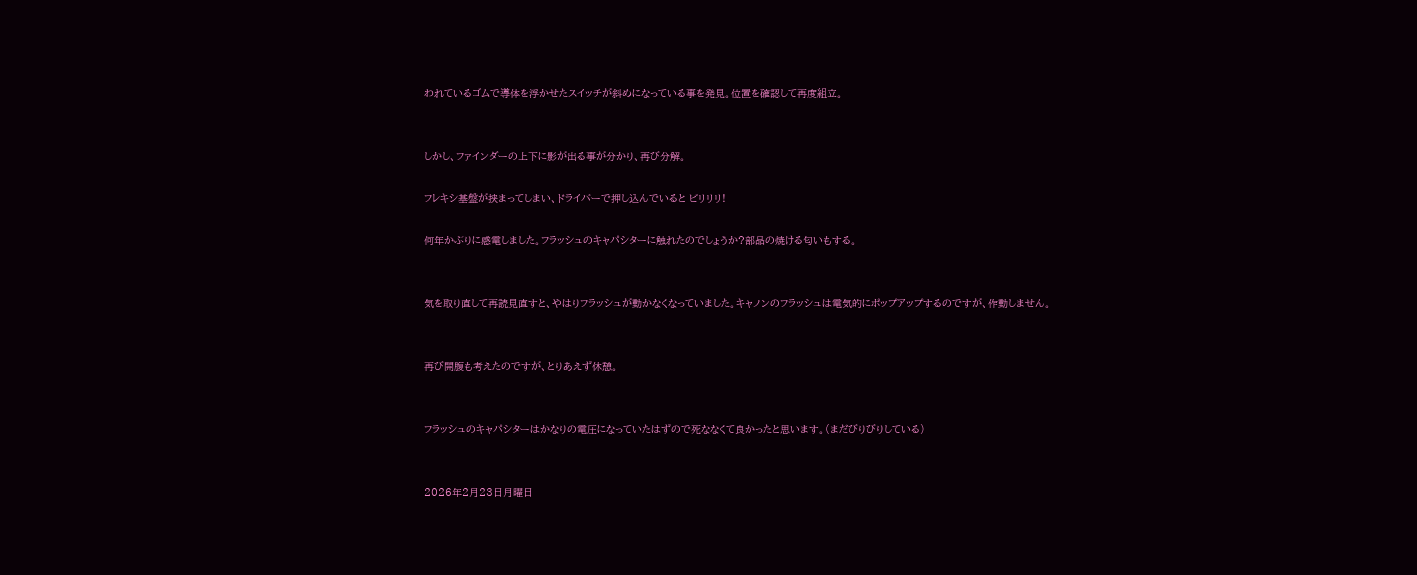われているゴムで導体を浮かせたスイッチが斜めになっている事を発見。位置を確認して再度組立。


しかし、ファインダーの上下に影が出る事が分かり、再び分解。

フレキシ基盤が挟まってしまい、ドライバーで押し込んでいると ビリリリ!

何年かぶりに感電しました。フラッシュのキャパシターに触れたのでしょうか?部品の焼ける匂いもする。


気を取り直して再読見直すと、やはりフラッシュが動かなくなっていました。キャノンのフラッシュは電気的にポップアップするのですが、作動しません。


再び開腹も考えたのですが、とりあえず休憩。


フラッシュのキャパシターはかなりの電圧になっていたはずので死ななくて良かったと思います。(まだびりびりしている)


2026年2月23日月曜日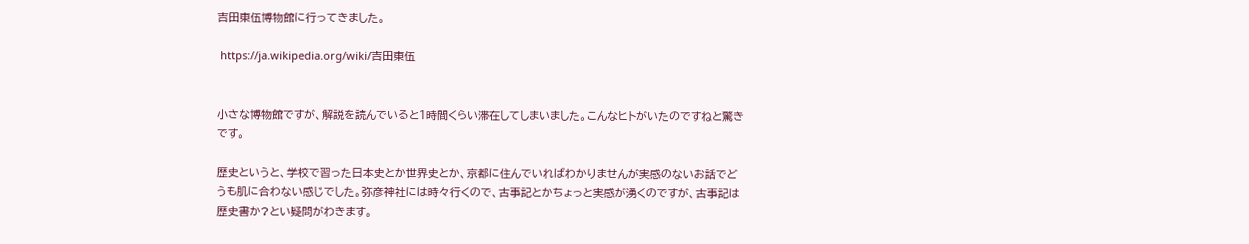吉田東伍博物館に行ってきました。

 https://ja.wikipedia.org/wiki/吉田東伍


小さな博物館ですが、解説を読んでいると1時間くらい滞在してしまいました。こんなヒトがいたのですねと驚きです。

歴史というと、学校で習った日本史とか世界史とか、京都に住んでいればわかりませんが実感のないお話でどうも肌に合わない感じでした。弥彦神社には時々行くので、古事記とかちょっと実感が湧くのですが、古事記は歴史書か?とい疑問がわきます。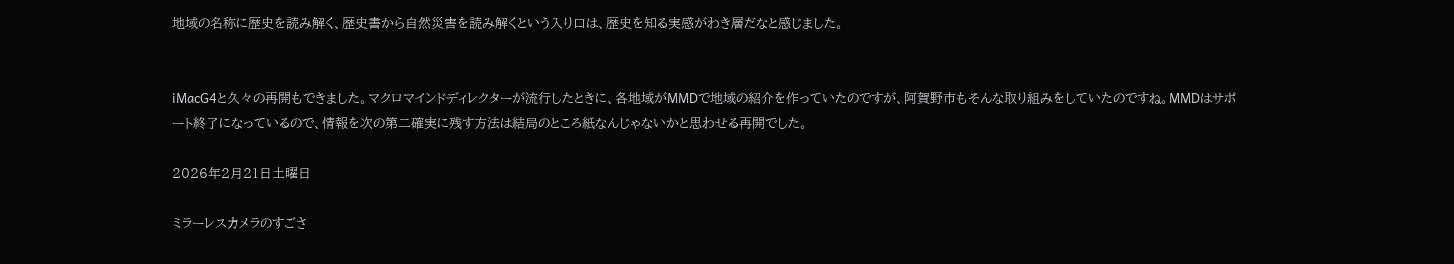地域の名称に歴史を読み解く、歴史書から自然災害を読み解くという入り口は、歴史を知る実感がわき層だなと感じました。


iMacG4と久々の再開もできました。マクロマインドディレクターが流行したときに、各地域がMMDで地域の紹介を作っていたのですが、阿賀野市もそんな取り組みをしていたのですね。MMDはサポート終了になっているので、情報を次の第二確実に残す方法は結局のところ紙なんじゃないかと思わせる再開でした。

2026年2月21日土曜日

ミラーレスカメラのすごさ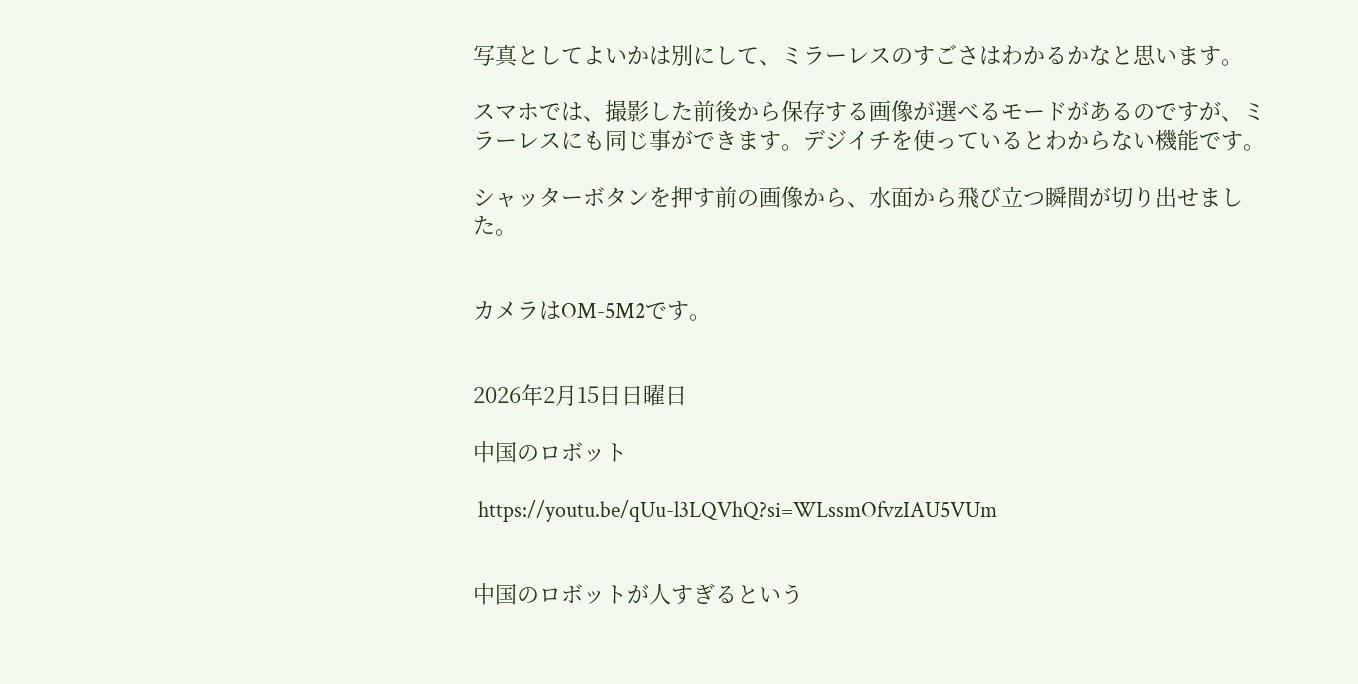写真としてよいかは別にして、ミラーレスのすごさはわかるかなと思います。

スマホでは、撮影した前後から保存する画像が選べるモードがあるのですが、ミラーレスにも同じ事ができます。デジイチを使っているとわからない機能です。

シャッターボタンを押す前の画像から、水面から飛び立つ瞬間が切り出せました。


カメラはOM-5M2です。


2026年2月15日日曜日

中国のロボット

 https://youtu.be/qUu-l3LQVhQ?si=WLssmOfvzIAU5VUm


中国のロボットが人すぎるという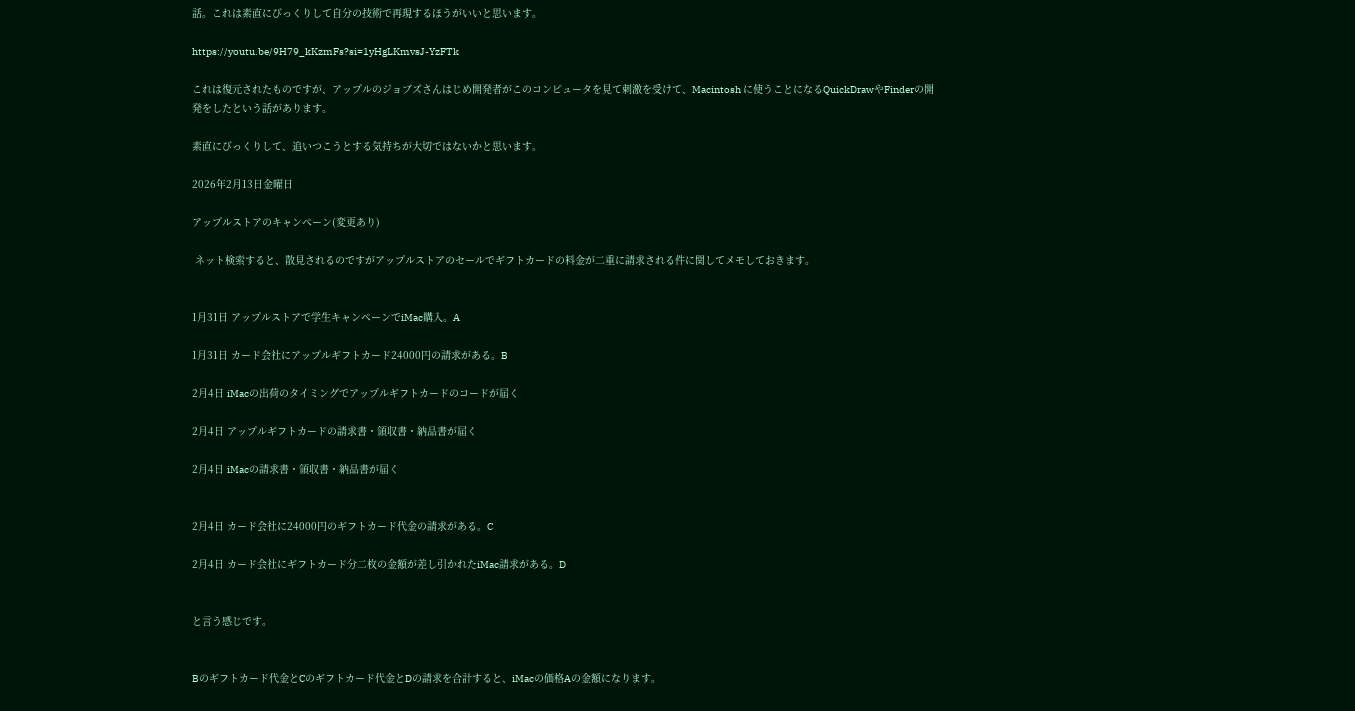話。これは素直にびっくりして自分の技術で再現するほうがいいと思います。

https://youtu.be/9H79_kKzmFs?si=1yHgLKmvsJ-YzFTk

これは復元されたものですが、アップルのジョブズさんはじめ開発者がこのコンピュータを見て刺激を受けて、Macintosh に使うことになるQuickDrawやFinderの開発をしたという話があります。

素直にびっくりして、追いつこうとする気持ちが大切ではないかと思います。

2026年2月13日金曜日

アップルストアのキャンペーン(変更あり)

 ネット検索すると、散見されるのですがアップルストアのセールでギフトカードの料金が二重に請求される件に関してメモしておきます。


1月31日 アップルストアで学生キャンペーンでiMac購入。A

1月31日 カード会社にアップルギフトカード24000円の請求がある。B

2月4日 iMacの出荷のタイミングでアップルギフトカードのコードが届く

2月4日 アップルギフトカードの請求書・領収書・納品書が届く

2月4日 iMacの請求書・領収書・納品書が届く


2月4日 カード会社に24000円のギフトカード代金の請求がある。C

2月4日 カード会社にギフトカード分二枚の金額が差し引かれたiMac請求がある。D


と言う感じです。


Bのギフトカード代金とCのギフトカード代金とDの請求を合計すると、iMacの価格Aの金額になります。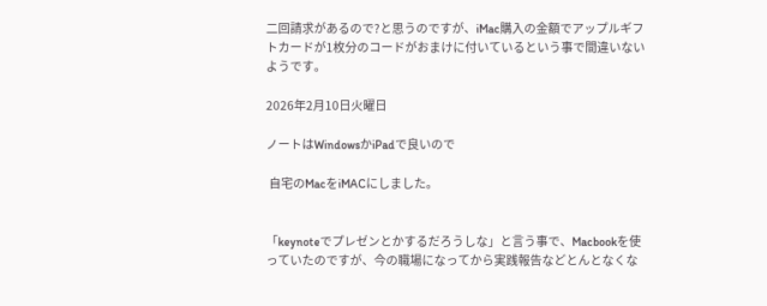二回請求があるので?と思うのですが、iMac購入の金額でアップルギフトカードが1枚分のコードがおまけに付いているという事で間違いないようです。

2026年2月10日火曜日

ノートはWindowsかiPadで良いので

 自宅のMacをiMACにしました。


「keynoteでプレゼンとかするだろうしな」と言う事で、Macbookを使っていたのですが、今の職場になってから実践報告などとんとなくな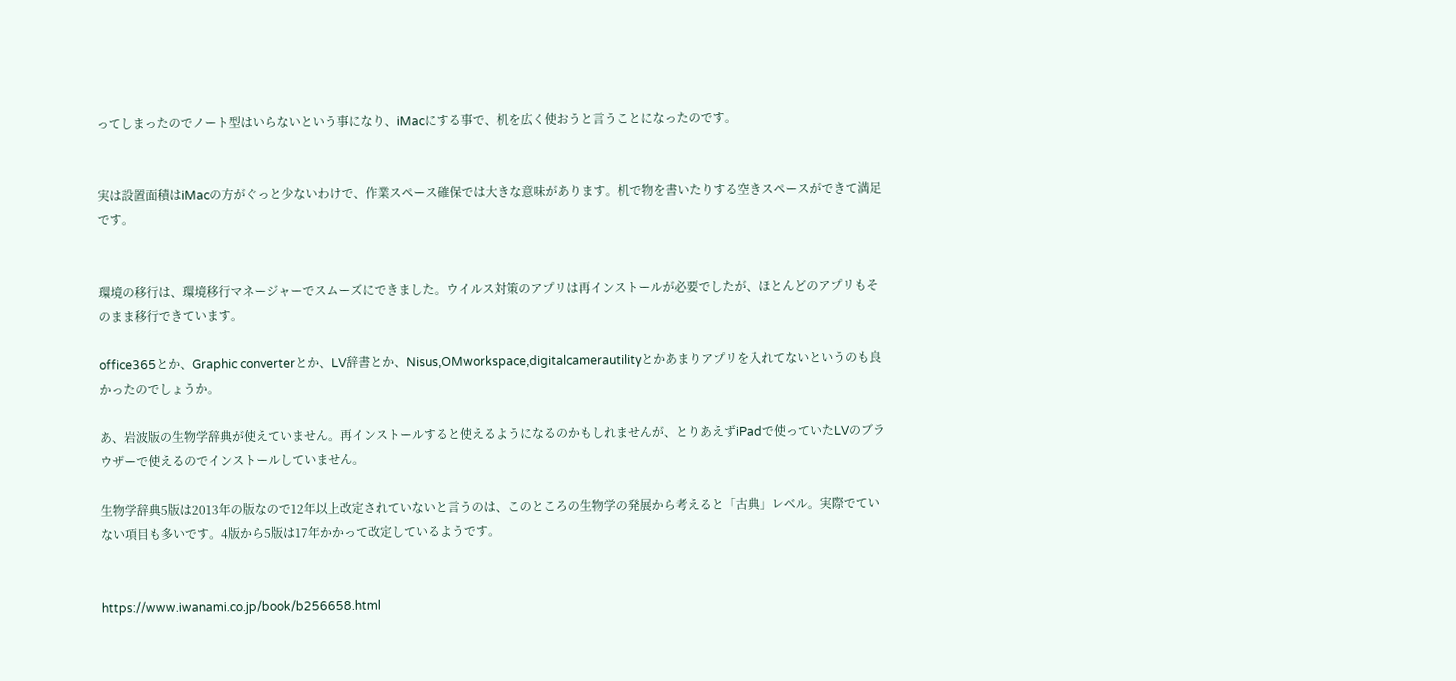ってしまったのでノート型はいらないという事になり、iMacにする事で、机を広く使おうと言うことになったのです。


実は設置面積はiMacの方がぐっと少ないわけで、作業スペース確保では大きな意味があります。机で物を書いたりする空きスペースができて満足です。


環境の移行は、環境移行マネージャーでスムーズにできました。ウイルス対策のアプリは再インストールが必要でしたが、ほとんどのアプリもそのまま移行できています。

office365とか、Graphic converterとか、LV辞書とか、Nisus,OMworkspace,digitalcamerautilityとかあまりアプリを入れてないというのも良かったのでしょうか。

あ、岩波版の生物学辞典が使えていません。再インストールすると使えるようになるのかもしれませんが、とりあえずiPadで使っていたLVのブラウザーで使えるのでインストールしていません。

生物学辞典5版は2013年の版なので12年以上改定されていないと言うのは、このところの生物学の発展から考えると「古典」レベル。実際でていない項目も多いです。4版から5版は17年かかって改定しているようです。


https://www.iwanami.co.jp/book/b256658.html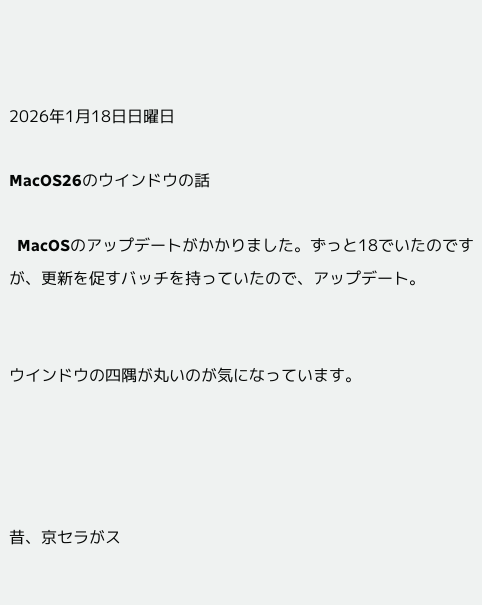2026年1月18日日曜日

MacOS26のウインドウの話

  MacOSのアップデートがかかりました。ずっと18でいたのですが、更新を促すバッチを持っていたので、アップデート。


ウインドウの四隅が丸いのが気になっています。




昔、京セラがス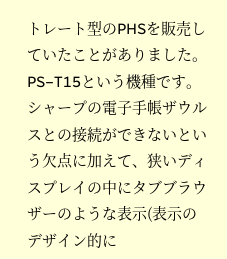トレート型のPHSを販売していたことがありました。PS−T15という機種です。シャープの電子手帳ザウルスとの接続ができないという欠点に加えて、狭いディスプレイの中にタブブラウザーのような表示(表示のデザイン的に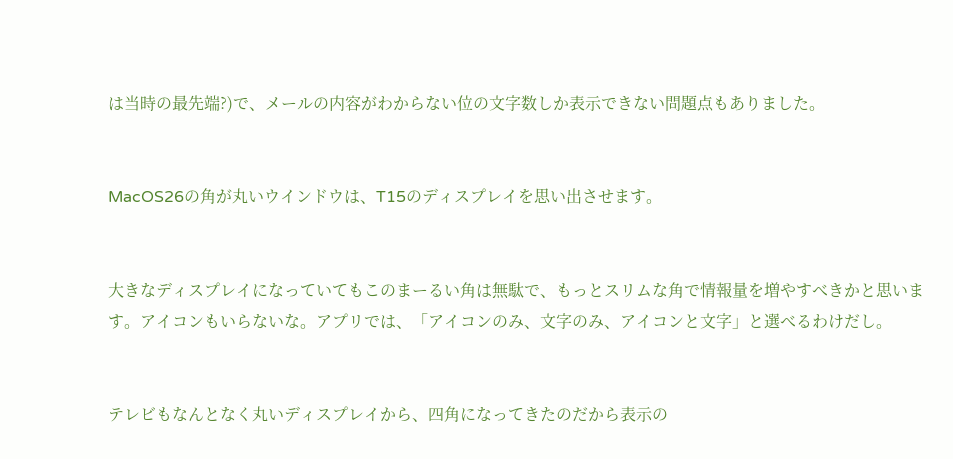は当時の最先端?)で、メールの内容がわからない位の文字数しか表示できない問題点もありました。


MacOS26の角が丸いウインドウは、T15のディスプレイを思い出させます。


大きなディスプレイになっていてもこのまーるい角は無駄で、もっとスリムな角で情報量を増やすべきかと思います。アイコンもいらないな。アプリでは、「アイコンのみ、文字のみ、アイコンと文字」と選べるわけだし。


テレビもなんとなく丸いディスプレイから、四角になってきたのだから表示の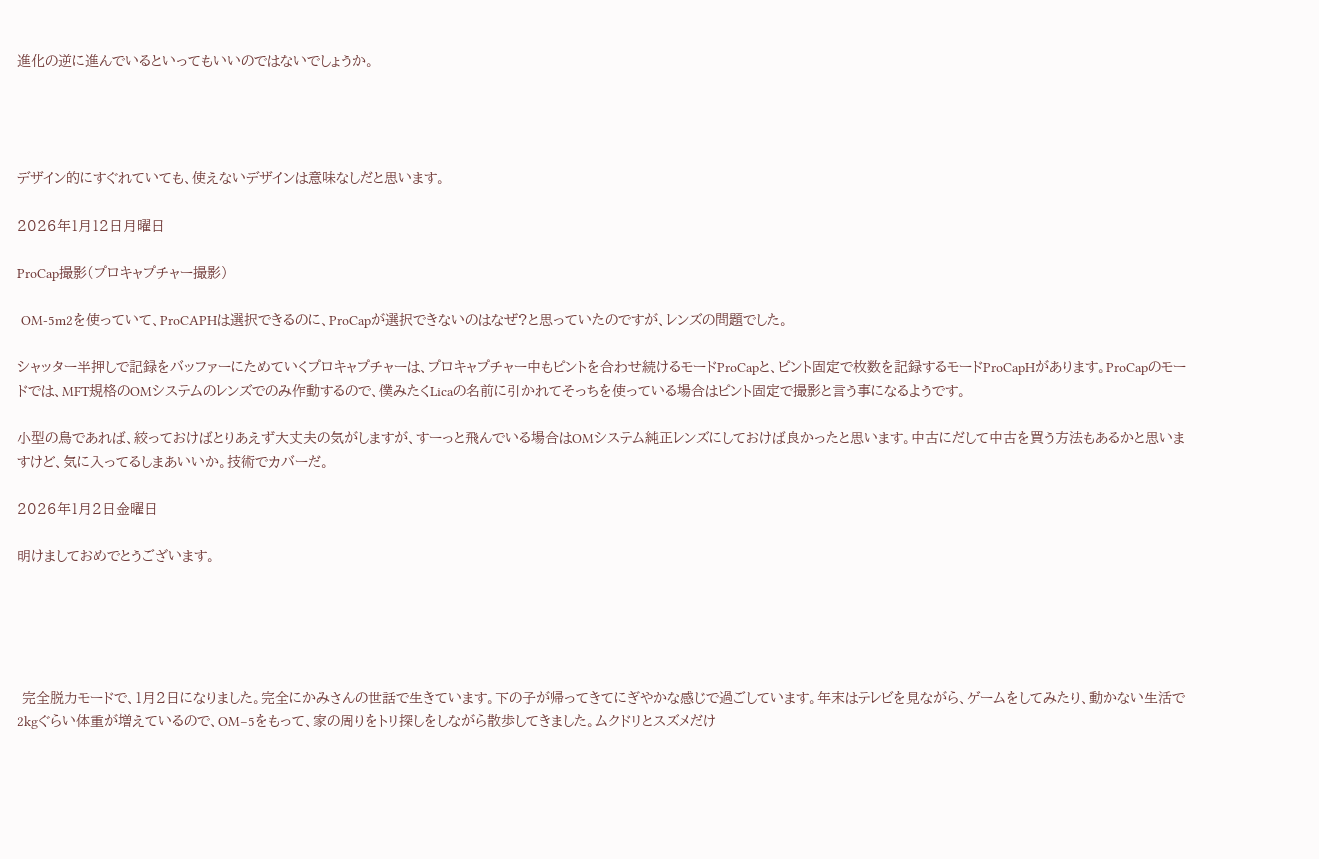進化の逆に進んでいるといってもいいのではないでしょうか。




デザイン的にすぐれていても、使えないデザインは意味なしだと思います。

2026年1月12日月曜日

ProCap撮影(プロキャプチャー撮影)

 OM-5m2を使っていて、ProCAPHは選択できるのに、ProCapが選択できないのはなぜ?と思っていたのですが、レンズの問題でした。

シャッター半押しで記録をバッファーにためていくプロキャプチャーは、プロキャプチャー中もピントを合わせ続けるモードProCapと、ピント固定で枚数を記録するモードProCapHがあります。ProCapのモードでは、MFT規格のOMシステムのレンズでのみ作動するので、僕みたくLicaの名前に引かれてそっちを使っている場合はピント固定で撮影と言う事になるようです。

小型の鳥であれば、絞っておけばとりあえず大丈夫の気がしますが、すーっと飛んでいる場合はOMシステム純正レンズにしておけば良かったと思います。中古にだして中古を買う方法もあるかと思いますけど、気に入ってるしまあいいか。技術でカバーだ。

2026年1月2日金曜日

明けましておめでとうございます。





 完全脱力モードで、1月2日になりました。完全にかみさんの世話で生きています。下の子が帰ってきてにぎやかな感じで過ごしています。年末はテレビを見ながら、ゲームをしてみたり、動かない生活で2kgぐらい体重が増えているので、OM−5をもって、家の周りをトリ探しをしながら散歩してきました。ムクドリとスズメだけ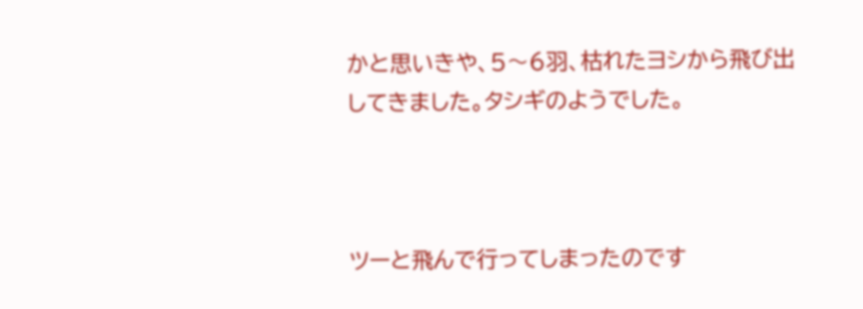かと思いきや、5〜6羽、枯れたヨシから飛び出してきました。タシギのようでした。



ツーと飛んで行ってしまったのです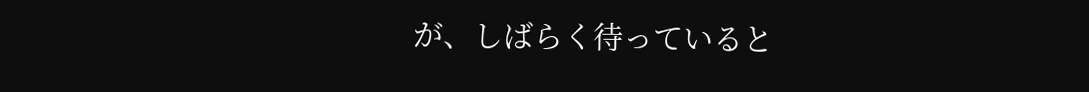が、しばらく待っていると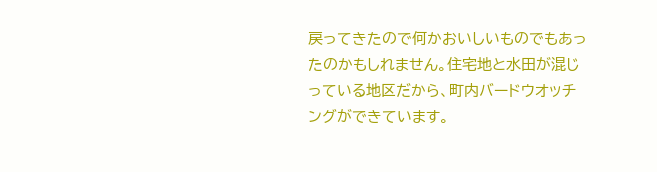戻ってきたので何かおいしいものでもあったのかもしれません。住宅地と水田が混じっている地区だから、町内バードウオッチングができています。